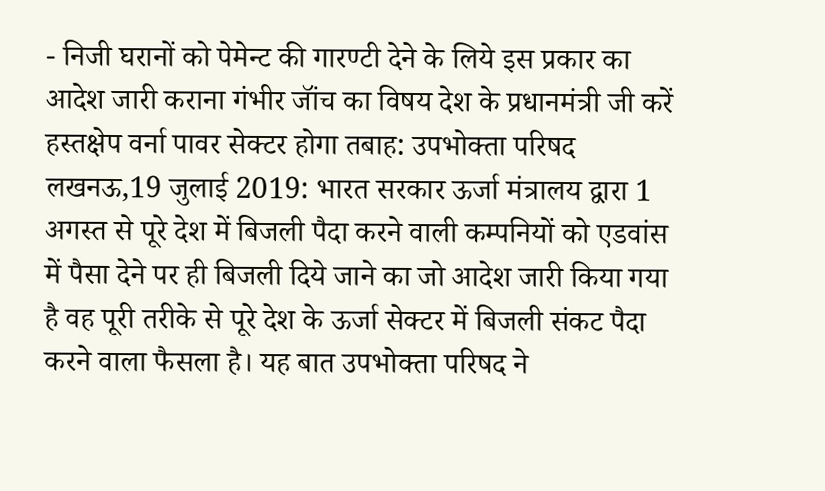- निजी घरानों को पेमेन्ट की गारण्टी देने के लिये इस प्रकार का आदेश जारी कराना गंभीर जॉंच का विषय देश के प्रधानमंत्री जी करें हस्तक्षेप वर्ना पावर सेक्टर होगा तबाह: उपभोक्ता परिषद
लखनऊ,19 जुलाई 2019: भारत सरकार ऊर्जा मंत्रालय द्वारा 1 अगस्त से पूरे देश में बिजली पैदा करने वाली कम्पनियों को एडवांस में पैसा देने पर ही बिजली दिये जाने का जो आदेश जारी किया गया है वह पूरी तरीके से पूरे देश के ऊर्जा सेक्टर में बिजली संकट पैदा करने वाला फैसला है। यह बात उपभोक्ता परिषद ने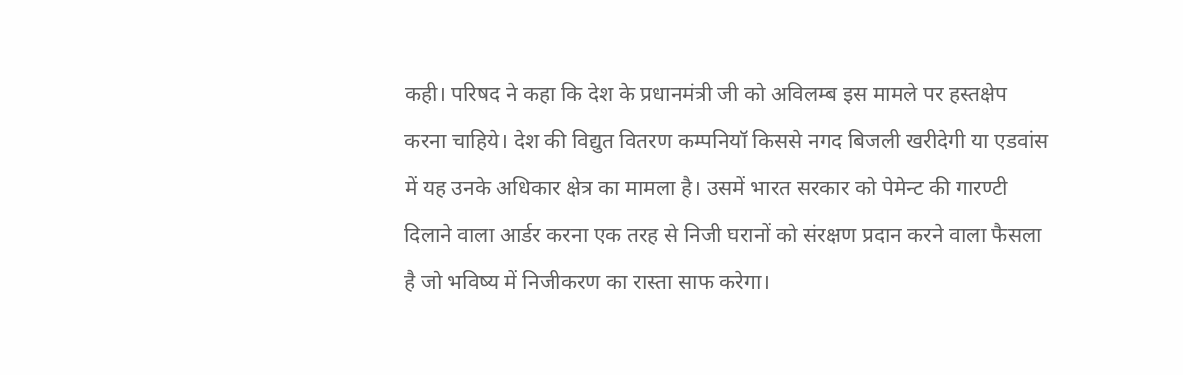कही। परिषद ने कहा कि देश के प्रधानमंत्री जी को अविलम्ब इस मामले पर हस्तक्षेप करना चाहिये। देश की विद्युत वितरण कम्पनियॉ किससे नगद बिजली खरीदेगी या एडवांस में यह उनके अधिकार क्षेत्र का मामला है। उसमें भारत सरकार को पेमेन्ट की गारण्टी दिलाने वाला आर्डर करना एक तरह से निजी घरानों को संरक्षण प्रदान करने वाला फैसला है जो भविष्य में निजीकरण का रास्ता साफ करेगा।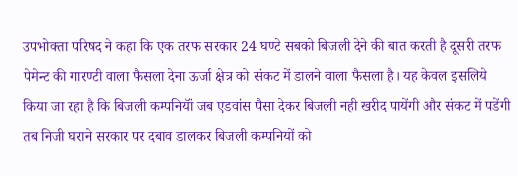उपभोक्ता परिषद ने कहा कि एक तरफ सरकार 24 घण्टे सबको बिजली देने की बात करती है दूसरी तरफ पेमेन्ट की गारण्टी वाला फैसला देना ऊर्जा क्षेत्र को संकट में डालने वाला फैसला है। यह केवल इसलिये किया जा रहा है कि बिजली कम्पनियॉं जब एडवांस पैसा देकर बिजली नही खरीद पायेंगी और संकट में पडेंगी तब निजी घराने सरकार पर दबाव डालकर बिजली कम्पनियों को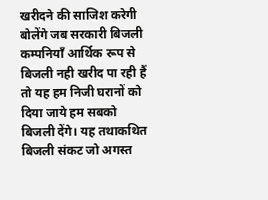खरीदने की साजिश करेगी बोलेंगे जब सरकारी बिजली कम्पनियॉं आर्थिक रूप से बिजली नही खरीद पा रही हैं तो यह हम निजी घरानों को दिया जाये हम सबको बिजली देंगे। यह तथाकथित बिजली संकट जो अगस्त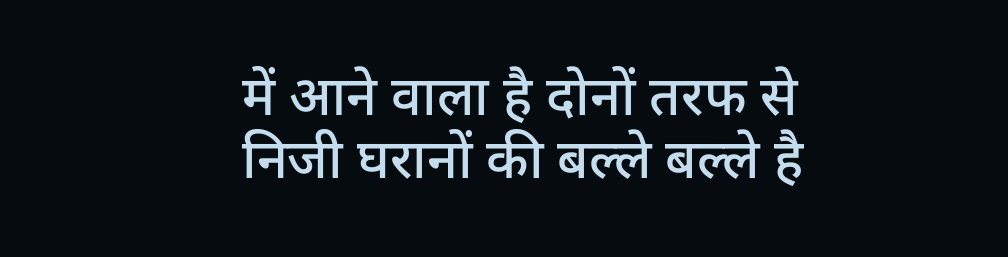में आने वाला है दोनों तरफ से निजी घरानों की बल्ले बल्ले है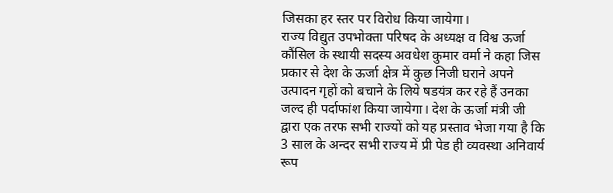जिसका हर स्तर पर विरोध किया जायेगा।
राज्य विद्युत उपभोक्ता परिषद के अध्यक्ष व विश्व ऊर्जा कौंसिल के स्थायी सदस्य अवधेश कुमार वर्मा ने कहा जिस प्रकार से देश के ऊर्जा क्षेत्र में कुछ निजी घराने अपने उत्पादन गृहों को बचाने के लिये षडयंत्र कर रहे हैं उनका जल्द ही पर्दाफांश किया जायेगा। देश के ऊर्जा मंत्री जी द्वारा एक तरफ सभी राज्यों को यह प्रस्ताव भेजा गया है कि 3 साल के अन्दर सभी राज्य में प्री पेड ही व्यवस्था अनिवार्य रूप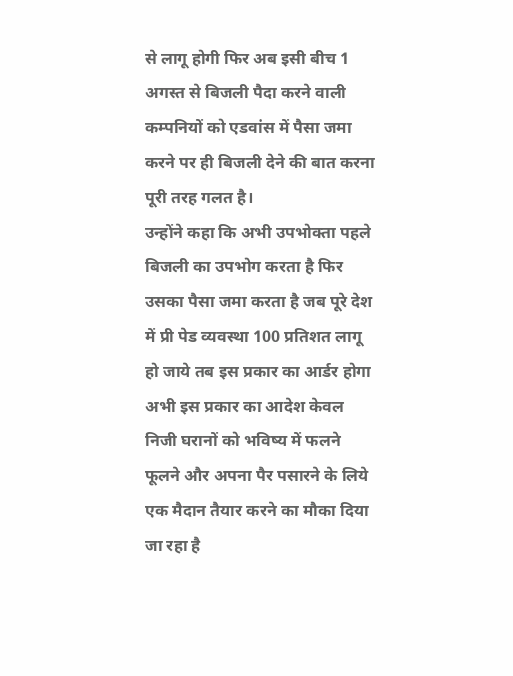से लागू होगी फिर अब इसी बीच 1 अगस्त से बिजली पैदा करने वाली कम्पनियों को एडवांस में पैसा जमा करने पर ही बिजली देने की बात करना पूरी तरह गलत है।
उन्होंने कहा कि अभी उपभोक्ता पहले बिजली का उपभोग करता है फिर उसका पैसा जमा करता है जब पूरे देश में प्री पेड व्यवस्था 100 प्रतिशत लागू हो जाये तब इस प्रकार का आर्डर होगा अभी इस प्रकार का आदेश केवल निजी घरानों को भविष्य में फलने फूलने और अपना पैर पसारने के लिये एक मैदान तैयार करने का मौका दिया जा रहा है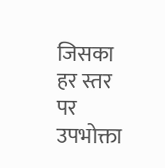जिसका हर स्तर पर उपभोक्ता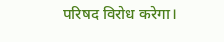परिषद विरोध करेगा।